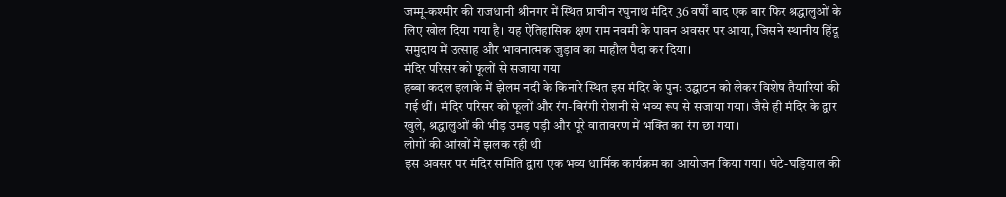जम्मू-कश्मीर की राजधानी श्रीनगर में स्थित प्राचीन रघुनाथ मंदिर 36 वर्षों बाद एक बार फिर श्रद्धालुओं के लिए खोल दिया गया है। यह ऐतिहासिक क्षण राम नवमी के पावन अवसर पर आया, जिसने स्थानीय हिंदू समुदाय में उत्साह और भावनात्मक जुड़ाव का माहौल पैदा कर दिया।
मंदिर परिसर को फूलों से सजाया गया
हब्बा कदल इलाके में झेलम नदी के किनारे स्थित इस मंदिर के पुनः उद्घाटन को लेकर विशेष तैयारियां की गई थीं। मंदिर परिसर को फूलों और रंग-बिरंगी रोशनी से भव्य रूप से सजाया गया। जैसे ही मंदिर के द्वार खुले, श्रद्धालुओं की भीड़ उमड़ पड़ी और पूरे वातावरण में भक्ति का रंग छा गया।
लोगों की आंखों में झलक रही थी
इस अवसर पर मंदिर समिति द्वारा एक भव्य धार्मिक कार्यक्रम का आयोजन किया गया। घंटे-घड़ियाल की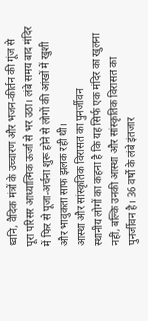ध्वनि, वैदिक मंत्रों के उच्चारण और भजन-कीर्तन की गूंज से पूरा परिसर आध्यात्मिक ऊर्जा से भर उठा। लंबे समय बाद मंदिर में फिर से पूजा-अर्चना शुरू होने से लोगों की आंखों में खुशी और भावुकता साफ झलक रही थी।
आस्था और सांस्कृतिक विरासत का पुनर्जीवन
स्थानीय लोगों का कहना है कि यह सिर्फ एक मंदिर का खुलना नहीं, बल्कि उनकी आस्था और सांस्कृतिक विरासत का पुनर्जीवन है। 36 वर्षों के लंबे इंतजार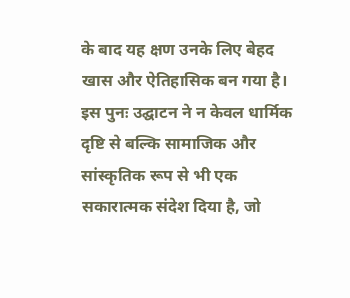के बाद यह क्षण उनके लिए बेहद खास और ऐतिहासिक बन गया है। इस पुनः उद्घाटन ने न केवल धार्मिक दृष्टि से बल्कि सामाजिक और सांस्कृतिक रूप से भी एक सकारात्मक संदेश दिया है, जो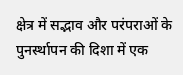क्षेत्र में सद्भाव और परंपराओं के पुनर्स्थापन की दिशा में एक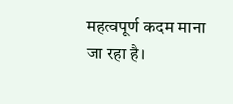महत्वपूर्ण कदम माना जा रहा है।